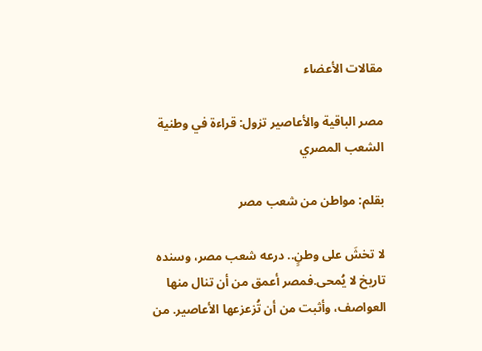مقالات الأعضاء

مصر الباقية والأعاصير تزول: قراءة في وطنية الشعب المصري

بقلم: مواطن من شعب مصر

لا تخشَ على وطنٍ.. درعه شعب مصر، وسنده تاريخ لا يُمحى.فمصر أعمق من أن تنال منها العواصف، وأثبت من أن تُزعزعها الأعاصير. من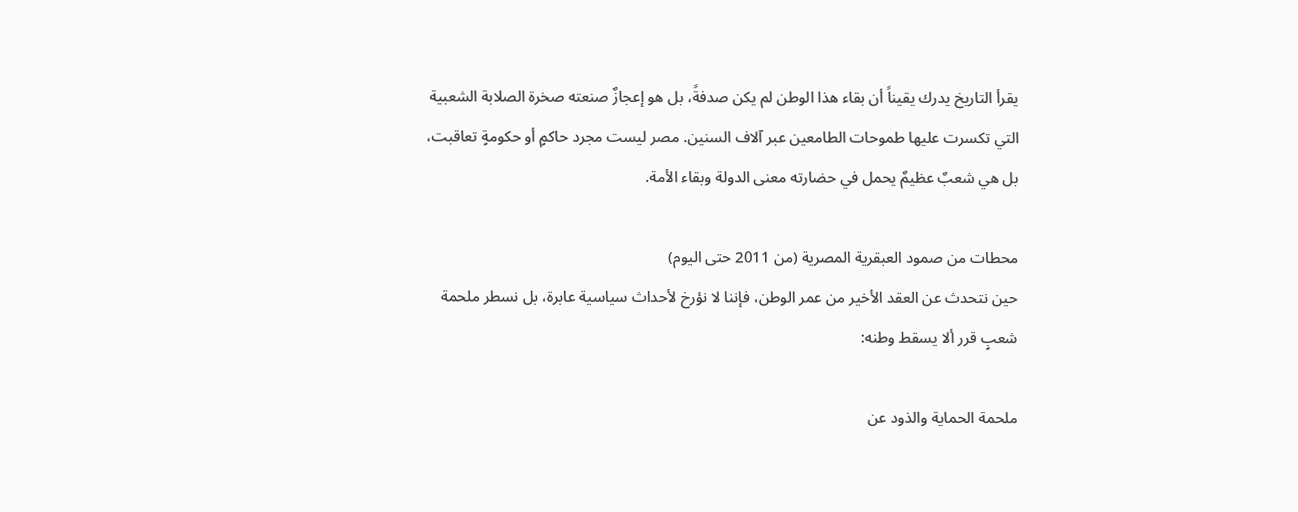يقرأ التاريخ يدرك يقيناً أن بقاء هذا الوطن لم يكن صدفةً، بل هو إعجازٌ صنعته صخرة الصلابة الشعبية التي تكسرت عليها طموحات الطامعين عبر آلاف السنين. مصر ليست مجرد حاكمٍ أو حكومةٍ تعاقبت، بل هي شعبٌ عظيمٌ يحمل في حضارته معنى الدولة وبقاء الأمة.

محطات من صمود العبقرية المصرية (من 2011 حتى اليوم)
حين نتحدث عن العقد الأخير من عمر الوطن، فإننا لا نؤرخ لأحداث سياسية عابرة، بل نسطر ملحمة شعبٍ قرر ألا يسقط وطنه:

ملحمة الحماية والذود عن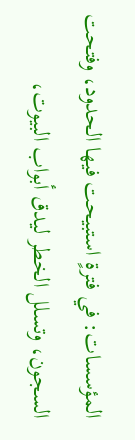المؤسسات: في فترةٍ استبيحت فيها الحدود، وفتحت السجون، وتسلل الخطر ليدق أبواب البيوت،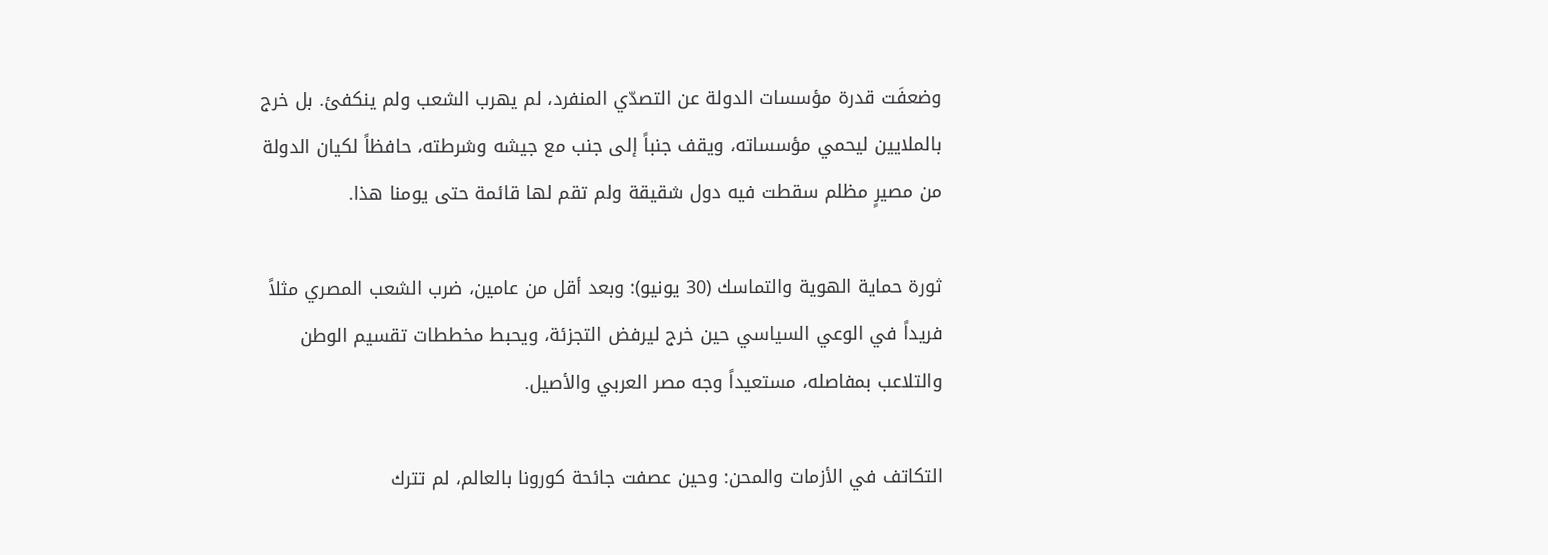وضعفَت قدرة مؤسسات الدولة عن التصدّي المنفرد، لم يهرب الشعب ولم ينكفئ. بل خرج بالملايين ليحمي مؤسساته، ويقف جنباً إلى جنب مع جيشه وشرطته، حافظاً لكيان الدولة من مصيرٍ مظلم سقطت فيه دول شقيقة ولم تقم لها قائمة حتى يومنا هذا.

ثورة حماية الهوية والتماسك (30 يونيو): وبعد أقل من عامين، ضرب الشعب المصري مثلاً فريداً في الوعي السياسي حين خرج ليرفض التجزئة، ويحبط مخططات تقسيم الوطن والتلاعب بمفاصله، مستعيداً وجه مصر العربي والأصيل.

التكاتف في الأزمات والمحن: وحين عصفت جائحة كورونا بالعالم، لم تترك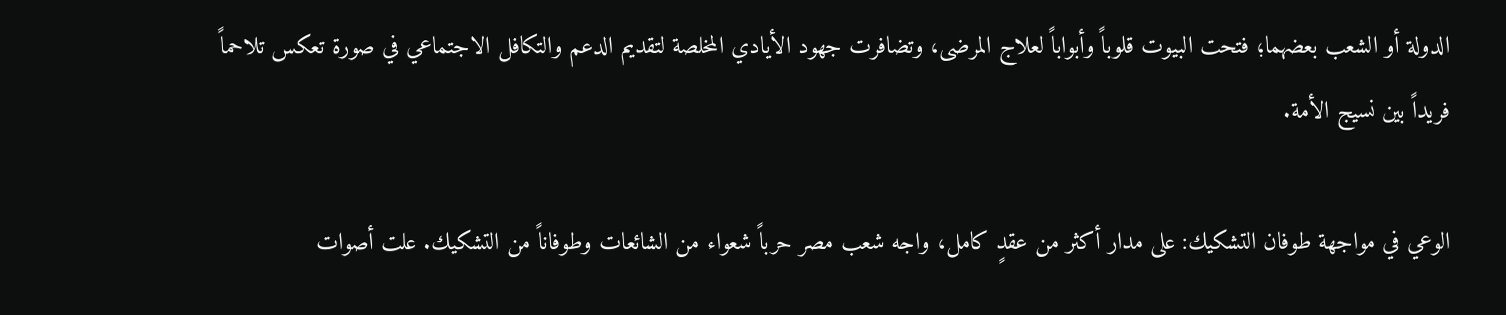الدولة أو الشعب بعضهما؛ فتحت البيوت قلوباً وأبواباً لعلاج المرضى، وتضافرت جهود الأيادي المخلصة لتقديم الدعم والتكافل الاجتماعي في صورة تعكس تلاحماً فريداً بين نسيج الأمة.

الوعي في مواجهة طوفان التشكيك: على مدار أكثر من عقدٍ كامل، واجه شعب مصر حرباً شعواء من الشائعات وطوفاناً من التشكيك. علت أصوات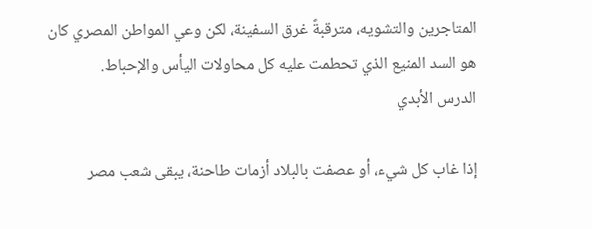المتاجرين والتشويه، مترقبةً غرق السفينة، لكن وعي المواطن المصري كان هو السد المنيع الذي تحطمت عليه كل محاولات اليأس والإحباط.
الدرس الأبدي

إذا غاب كل شيء، أو عصفت بالبلاد أزمات طاحنة، يبقى شعب مصر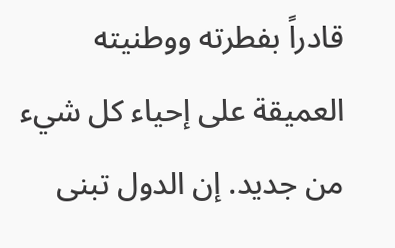قادراً بفطرته ووطنيته العميقة على إحياء كل شيء من جديد. إن الدول تبنى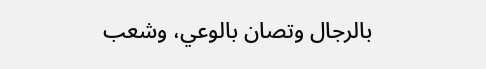بالرجال وتصان بالوعي، وشعب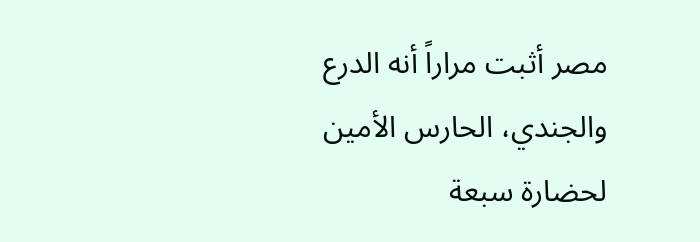مصر أثبت مراراً أنه الدرع والجندي، الحارس الأمين لحضارة سبعة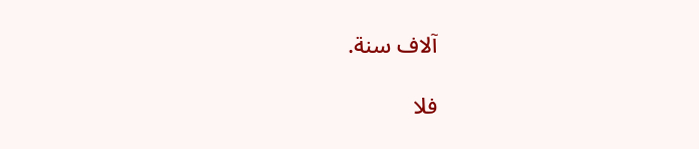آلاف سنة.

فلا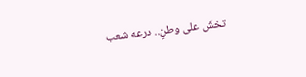تخشَ على وطنٍ.. درعه شعب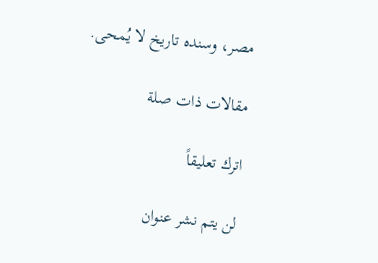مصر، وسنده تاريخ لا يُمحى.

مقالات ذات صلة

اترك تعليقاً

لن يتم نشر عنوان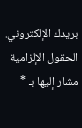بريدك الإلكتروني. الحقول الإلزامية مشار إليها بـ *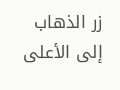زر الذهاب إلى الأعلى